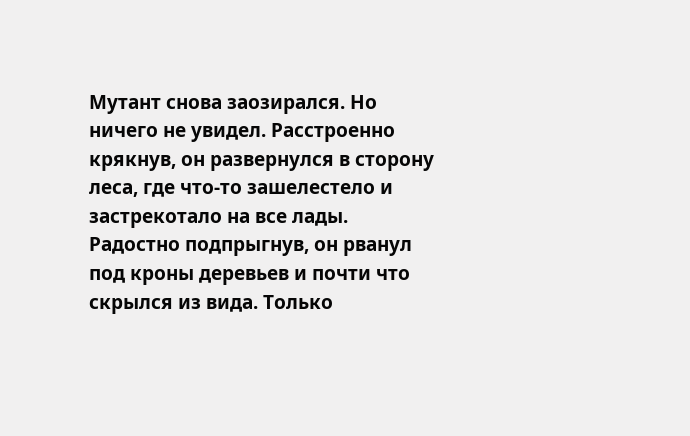Мутант снова заозирался. Но ничего не увидел. Расстроенно крякнув, он развернулся в сторону леса, где что-то зашелестело и застрекотало на все лады. Радостно подпрыгнув, он рванул под кроны деревьев и почти что скрылся из вида. Только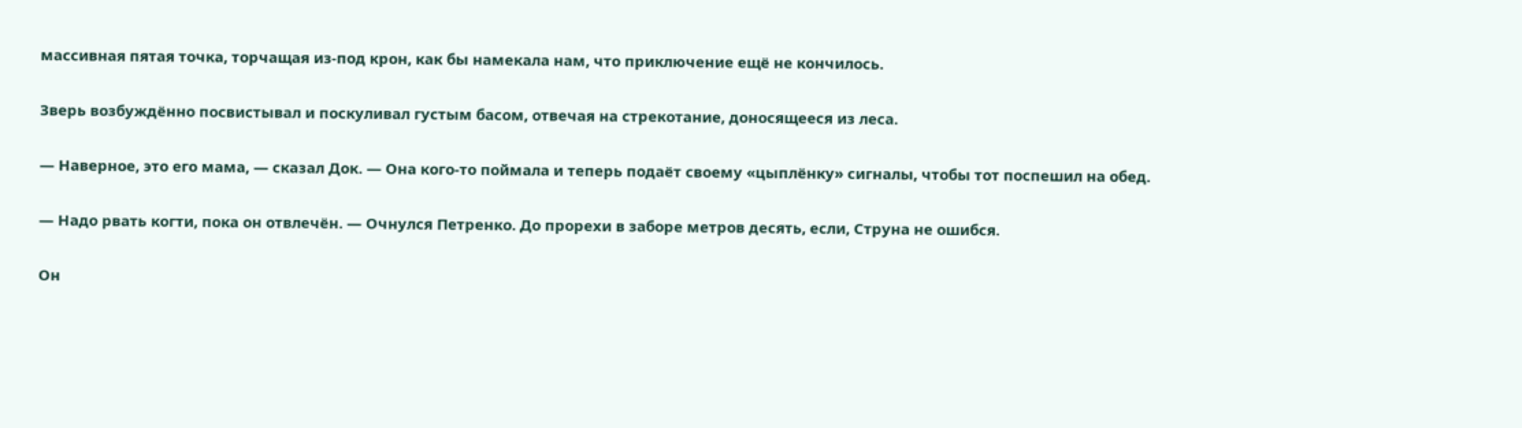массивная пятая точка, торчащая из-под крон, как бы намекала нам, что приключение ещё не кончилось.

Зверь возбуждённо посвистывал и поскуливал густым басом, отвечая на стрекотание, доносящееся из леса.

— Наверное, это его мама, — сказал Док. — Она кого-то поймала и теперь подаёт своему «цыплёнку» сигналы, чтобы тот поспешил на обед.

— Надо рвать когти, пока он отвлечён. — Очнулся Петренко. До прорехи в заборе метров десять, если, Струна не ошибся.

Он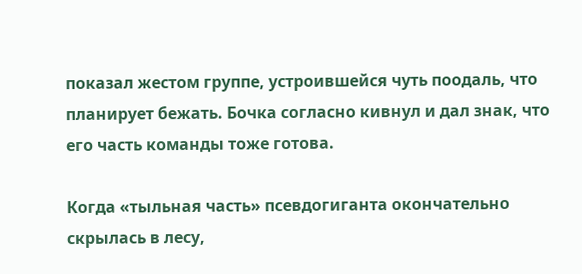показал жестом группе, устроившейся чуть поодаль, что планирует бежать. Бочка согласно кивнул и дал знак, что его часть команды тоже готова.

Когда «тыльная часть» псевдогиганта окончательно скрылась в лесу,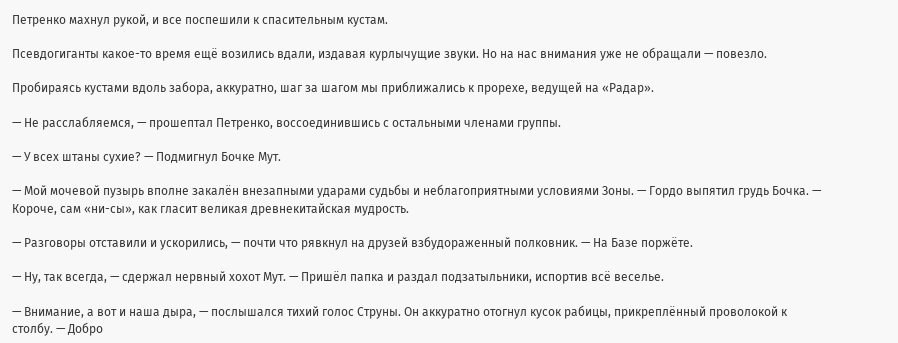Петренко махнул рукой, и все поспешили к спасительным кустам.

Псевдогиганты какое-то время ещё возились вдали, издавая курлычущие звуки. Но на нас внимания уже не обращали — повезло.

Пробираясь кустами вдоль забора, аккуратно, шаг за шагом мы приближались к прорехе, ведущей на «Радар».

— Не расслабляемся, — прошептал Петренко, воссоединившись с остальными членами группы.

— У всех штаны сухие? — Подмигнул Бочке Мут.

— Мой мочевой пузырь вполне закалён внезапными ударами судьбы и неблагоприятными условиями Зоны. — Гордо выпятил грудь Бочка. — Короче, сам «ни-сы», как гласит великая древнекитайская мудрость.

— Разговоры отставили и ускорились, — почти что рявкнул на друзей взбудораженный полковник. — На Базе поржёте.

— Ну, так всегда, — сдержал нервный хохот Мут. — Пришёл папка и раздал подзатыльники, испортив всё веселье.

— Внимание, а вот и наша дыра, — послышался тихий голос Струны. Он аккуратно отогнул кусок рабицы, прикреплённый проволокой к столбу. — Добро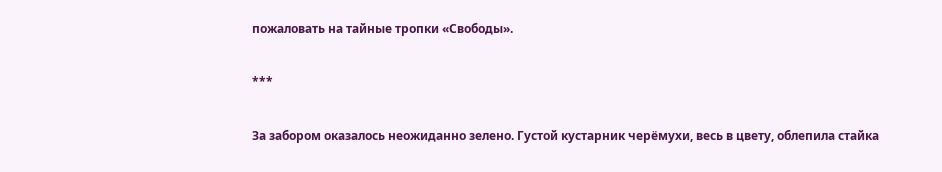пожаловать на тайные тропки «Свободы».

***

За забором оказалось неожиданно зелено. Густой кустарник черёмухи, весь в цвету, облепила стайка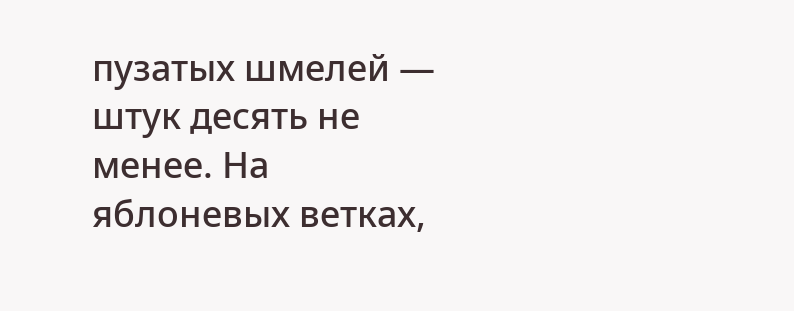пузатых шмелей — штук десять не менее. На яблоневых ветках,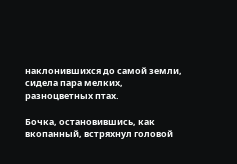наклонившихся до самой земли, сидела пара мелких, разноцветных птах.

Бочка, остановившись, как вкопанный, встряхнул головой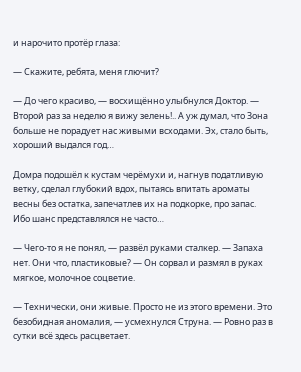и нарочито протёр глаза:

— Скажите, ребята, меня глючит?

— До чего красиво, — восхищённо улыбнулся Доктор. — Второй раз за неделю я вижу зелень!.. А уж думал, что Зона больше не порадует нас живыми всходами. Эх, стало быть, хороший выдался год…

Домра подошёл к кустам черёмухи и, нагнув податливую ветку, сделал глубокий вдох, пытаясь впитать ароматы весны без остатка, запечатлев их на подкорке, про запас. Ибо шанс представлялся не часто…

— Чего-то я не понял, — развёл руками сталкер. — Запаха нет. Они что, пластиковые? — Он сорвал и размял в руках мягкое, молочное соцветие.

— Технически, они живые. Просто не из этого времени. Это безобидная аномалия, — усмехнулся Струна. — Ровно раз в сутки всё здесь расцветает.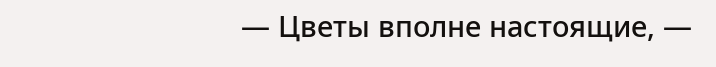— Цветы вполне настоящие, —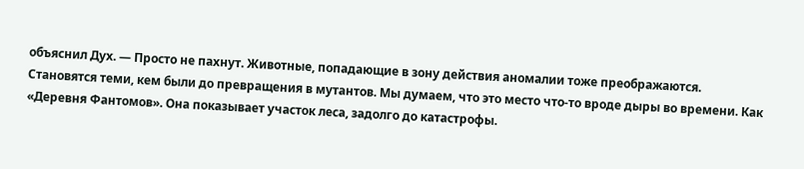объяснил Дух. — Просто не пахнут. Животные, попадающие в зону действия аномалии тоже преображаются. Становятся теми, кем были до превращения в мутантов. Мы думаем, что это место что-то вроде дыры во времени. Как «Деревня Фантомов». Она показывает участок леса, задолго до катастрофы.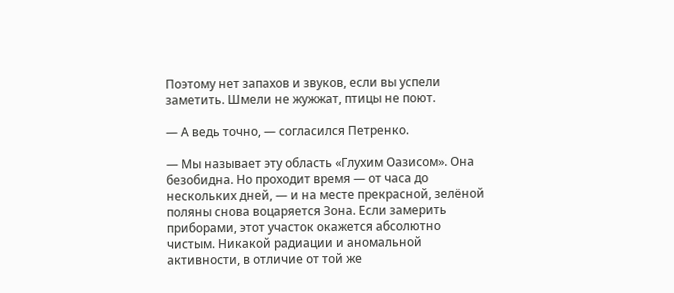Поэтому нет запахов и звуков, если вы успели заметить. Шмели не жужжат, птицы не поют.

— А ведь точно, — согласился Петренко.

— Мы называет эту область «Глухим Оазисом». Она безобидна. Но проходит время — от часа до нескольких дней, — и на месте прекрасной, зелёной поляны снова воцаряется Зона. Если замерить приборами, этот участок окажется абсолютно чистым. Никакой радиации и аномальной активности, в отличие от той же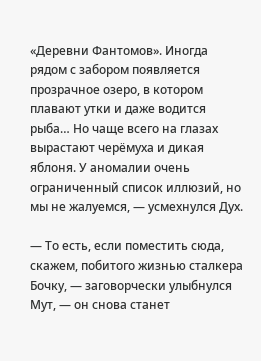«Деревни Фантомов». Иногда рядом с забором появляется прозрачное озеро, в котором плавают утки и даже водится рыба… Но чаще всего на глазах вырастают черёмуха и дикая яблоня. У аномалии очень ограниченный список иллюзий, но мы не жалуемся, — усмехнулся Дух.

— То есть, если поместить сюда, скажем, побитого жизнью сталкера Бочку, — заговорчески улыбнулся Мут, — он снова станет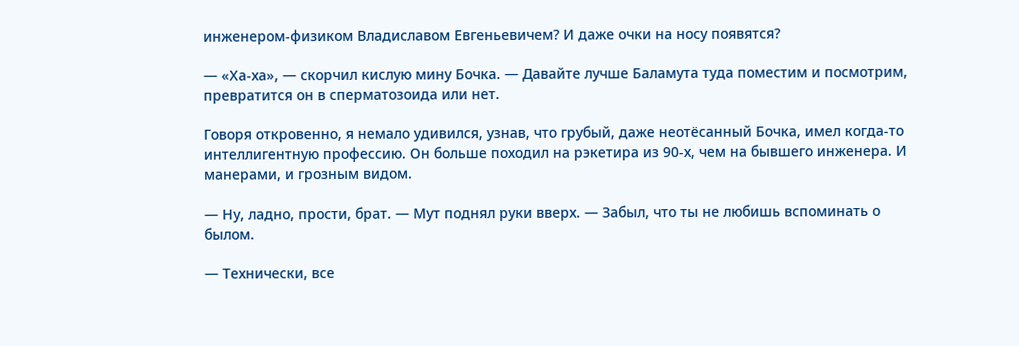инженером-физиком Владиславом Евгеньевичем? И даже очки на носу появятся?

— «Ха-ха», — скорчил кислую мину Бочка. — Давайте лучше Баламута туда поместим и посмотрим, превратится он в сперматозоида или нет.

Говоря откровенно, я немало удивился, узнав, что грубый, даже неотёсанный Бочка, имел когда-то интеллигентную профессию. Он больше походил на рэкетира из 90-х, чем на бывшего инженера. И манерами, и грозным видом.

— Ну, ладно, прости, брат. — Мут поднял руки вверх. — Забыл, что ты не любишь вспоминать о былом.

— Технически, все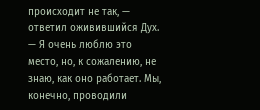происходит не так, — ответил оживившийся Дух. — Я очень люблю это место, но, к сожалению, не знаю, как оно работает. Мы, конечно, проводили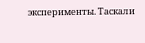эксперименты. Таскали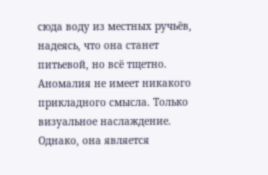сюда воду из местных ручьёв, надеясь, что она станет питьевой, но всё тщетно. Аномалия не имеет никакого прикладного смысла. Только визуальное наслаждение. Однако, она является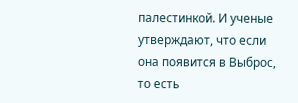палестинкой. И ученые утверждают, что если она появится в Выброс, то есть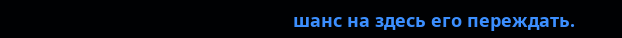шанс на здесь его переждать.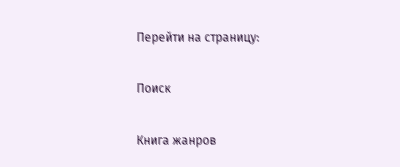Перейти на страницу:

Поиск

Книга жанров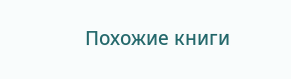Похожие книги